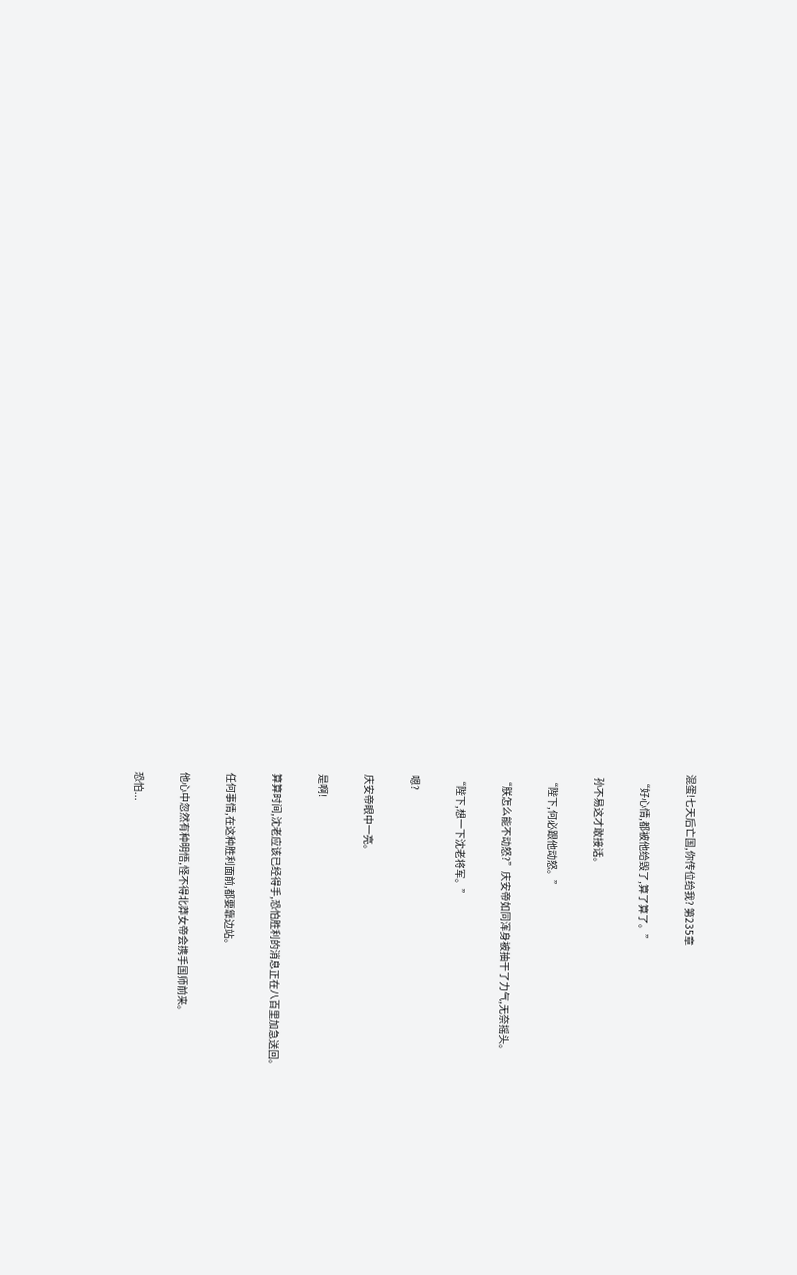混蛋!七天后亡国,你传位给我? 第235章

  “好心情,都被他给毁了,算了算了。”

  孙不易这才敢接话。

  “陛下,何必跟他动怒。”

  “朕怎么能不动怒?”庆安帝如同浑身被抽干了力气,无奈摇头。

  “陛下,想一下沈老将军。”

  嗯?

  庆安帝眼中一亮。

  是啊!

  算算时间,沈老应该已经得手,恐怕胜利的消息正在八百里加急送回。

  任何事情,在这种胜利面前,都要靠边站。

  他心中忽然有种明悟,怪不得北莽女帝会携手国师前来。

  恐怕...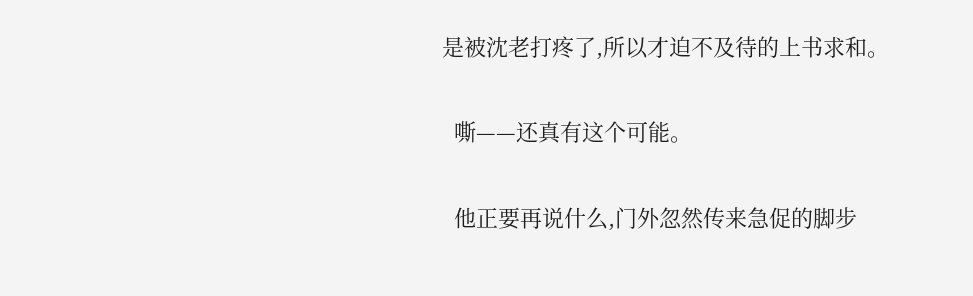是被沈老打疼了,所以才迫不及待的上书求和。

  嘶——还真有这个可能。

  他正要再说什么,门外忽然传来急促的脚步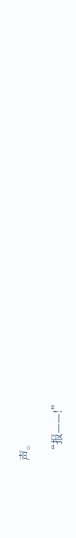声。

  “报——!”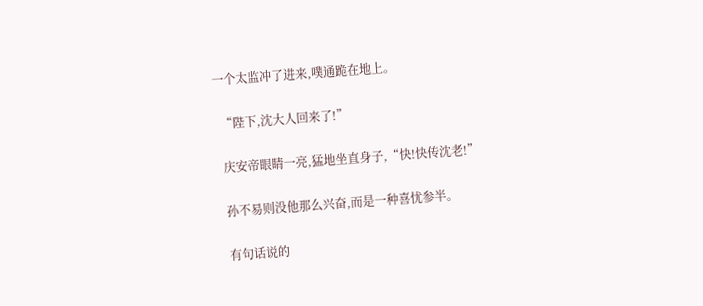一个太监冲了进来,噗通跪在地上。

  “陛下,沈大人回来了!”

  庆安帝眼睛一亮,猛地坐直身子,“快!快传沈老!”

  孙不易则没他那么兴奋,而是一种喜忧参半。

  有句话说的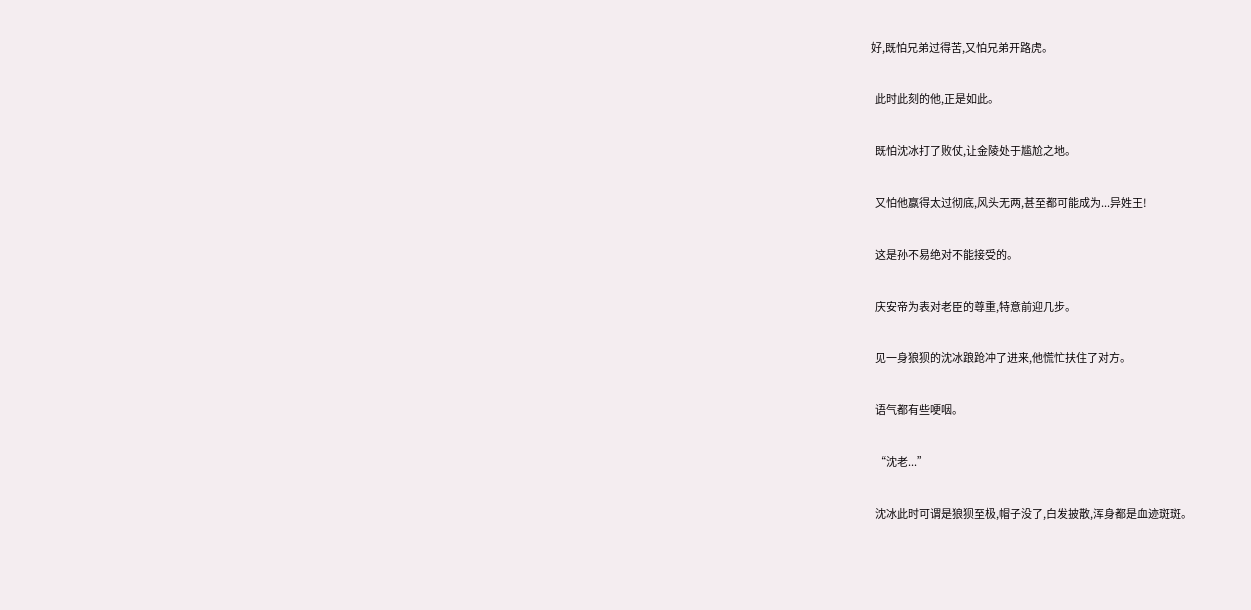好,既怕兄弟过得苦,又怕兄弟开路虎。

  此时此刻的他,正是如此。

  既怕沈冰打了败仗,让金陵处于尴尬之地。

  又怕他赢得太过彻底,风头无两,甚至都可能成为...异姓王!

  这是孙不易绝对不能接受的。

  庆安帝为表对老臣的尊重,特意前迎几步。

  见一身狼狈的沈冰踉跄冲了进来,他慌忙扶住了对方。

  语气都有些哽咽。

  “沈老...”

  沈冰此时可谓是狼狈至极,帽子没了,白发披散,浑身都是血迹斑斑。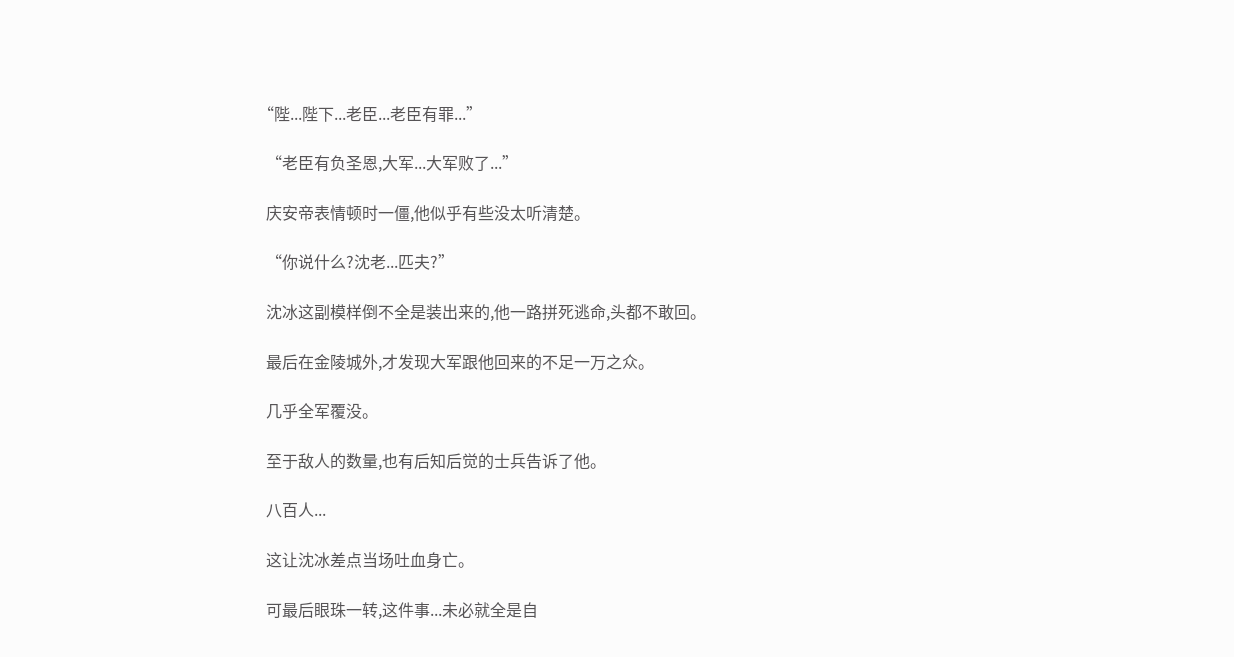“陛...陛下...老臣...老臣有罪...”

  “老臣有负圣恩,大军...大军败了...”

  庆安帝表情顿时一僵,他似乎有些没太听清楚。

  “你说什么?沈老...匹夫?”

  沈冰这副模样倒不全是装出来的,他一路拼死逃命,头都不敢回。

  最后在金陵城外,才发现大军跟他回来的不足一万之众。

  几乎全军覆没。

  至于敌人的数量,也有后知后觉的士兵告诉了他。

  八百人...

  这让沈冰差点当场吐血身亡。

  可最后眼珠一转,这件事...未必就全是自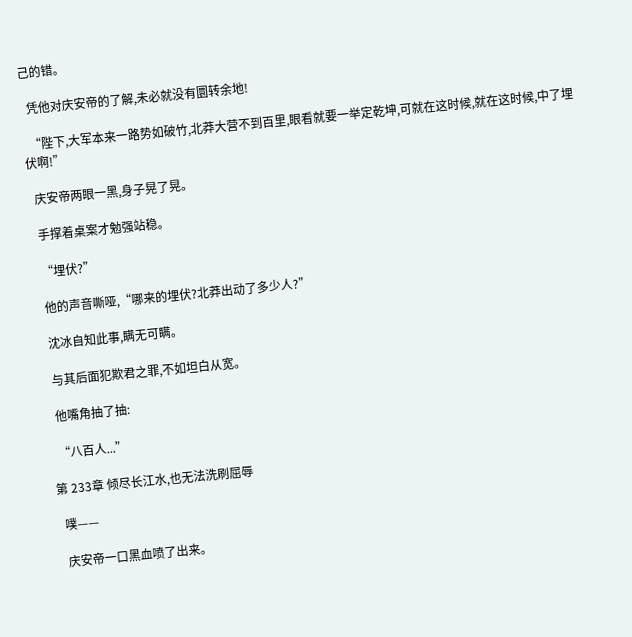己的错。

  凭他对庆安帝的了解,未必就没有圜转余地!

  “陛下,大军本来一路势如破竹,北莽大营不到百里,眼看就要一举定乾坤,可就在这时候,就在这时候,中了埋伏啊!”

  庆安帝两眼一黑,身子晃了晃。

  手撑着桌案才勉强站稳。

  “埋伏?”

  他的声音嘶哑,“哪来的埋伏?北莽出动了多少人?”

  沈冰自知此事,瞒无可瞒。

  与其后面犯欺君之罪,不如坦白从宽。

  他嘴角抽了抽:

  “八百人...”

第 233章 倾尽长江水,也无法洗刷屈辱

  噗——

  庆安帝一口黑血喷了出来。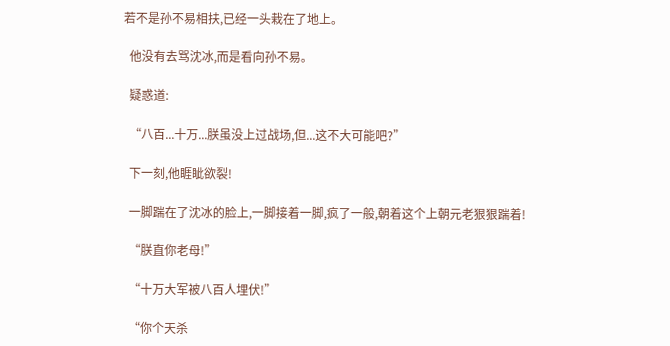若不是孙不易相扶,已经一头栽在了地上。

  他没有去骂沈冰,而是看向孙不易。

  疑惑道:

  “八百...十万...朕虽没上过战场,但...这不大可能吧?”

  下一刻,他睚眦欲裂!

  一脚踹在了沈冰的脸上,一脚接着一脚,疯了一般,朝着这个上朝元老狠狠踹着!

  “朕直你老母!”

  “十万大军被八百人埋伏!”

  “你个天杀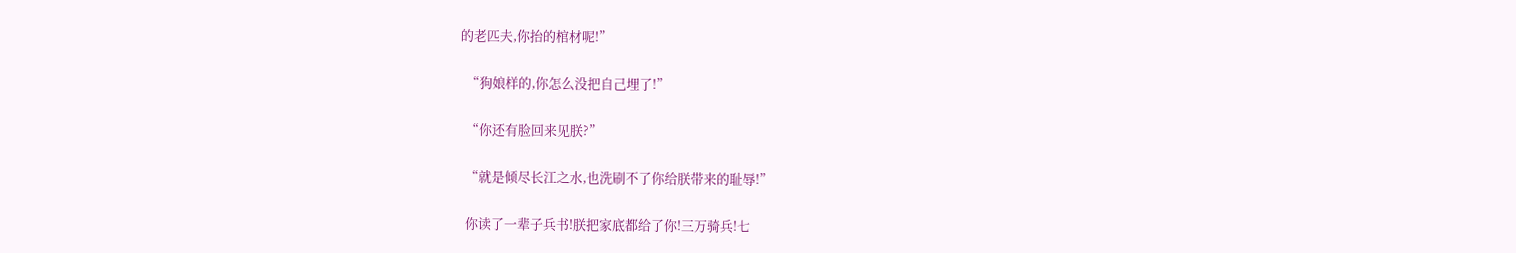的老匹夫,你抬的棺材呢!”

  “狗娘样的,你怎么没把自己埋了!”

  “你还有脸回来见朕?”

  “就是倾尽长江之水,也洗刷不了你给朕带来的耻辱!”

  你读了一辈子兵书!朕把家底都给了你!三万骑兵!七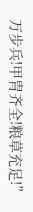万步兵!甲胄齐全!粮草充足!”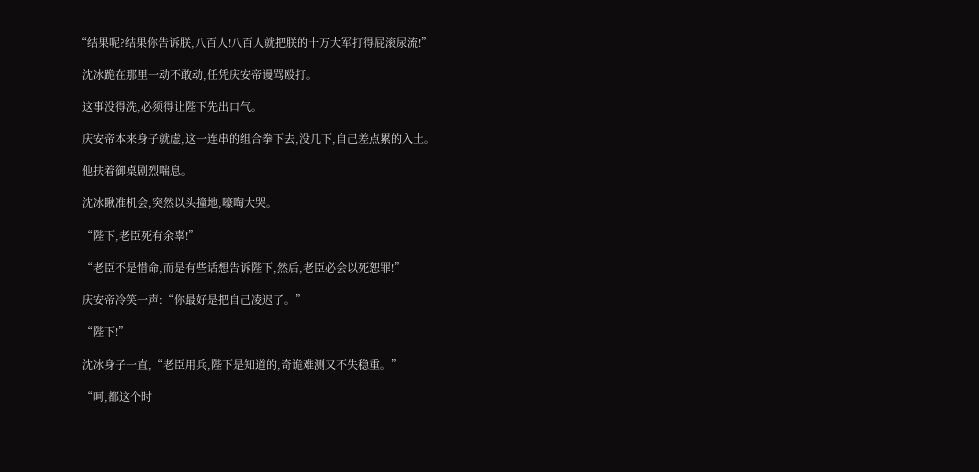“结果呢?结果你告诉朕,八百人!八百人就把朕的十万大军打得屁滚尿流!”

  沈冰跪在那里一动不敢动,任凭庆安帝谩骂殴打。

  这事没得洗,必须得让陛下先出口气。

  庆安帝本来身子就虚,这一连串的组合拳下去,没几下,自己差点累的入土。

  他扶着御桌剧烈喘息。

  沈冰瞅准机会,突然以头撞地,嚎啕大哭。

  “陛下,老臣死有余辜!”

  “老臣不是惜命,而是有些话想告诉陛下,然后,老臣必会以死恕罪!”

  庆安帝冷笑一声:“你最好是把自己凌迟了。”

  “陛下!”

  沈冰身子一直,“老臣用兵,陛下是知道的,奇诡难测又不失稳重。”

  “呵,都这个时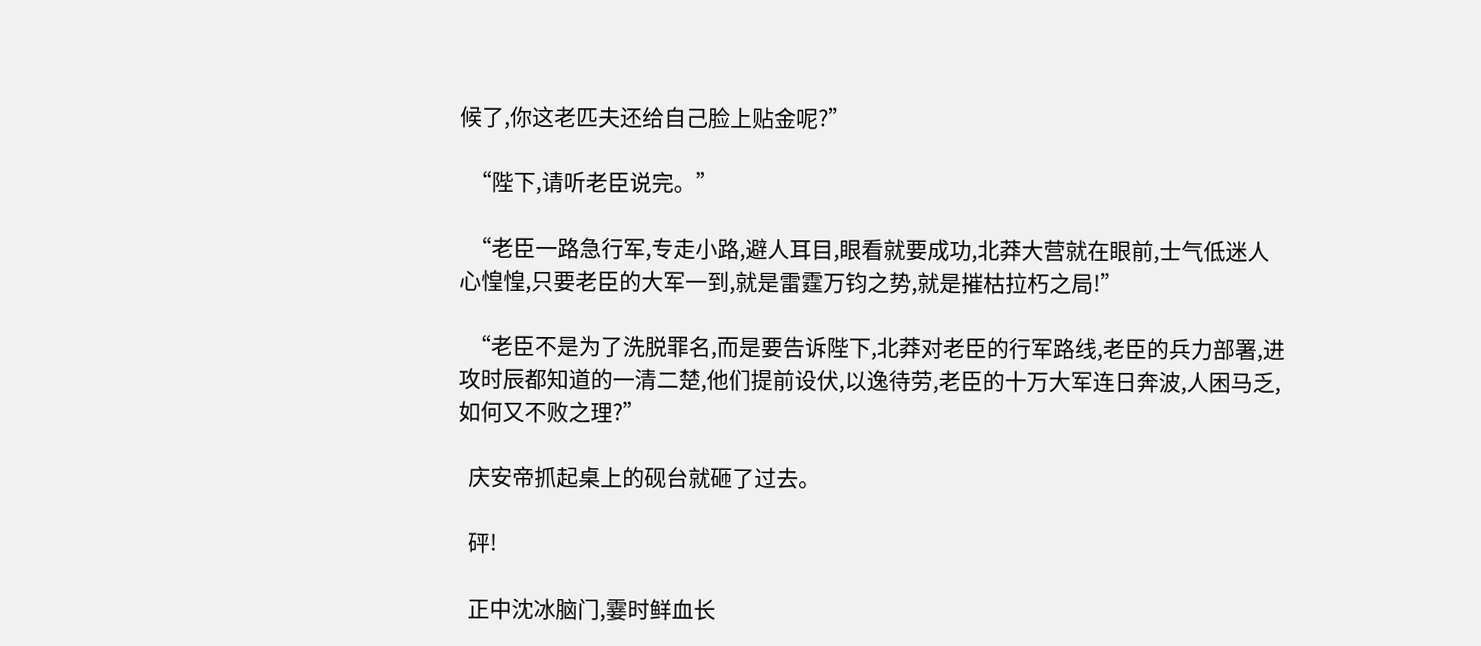候了,你这老匹夫还给自己脸上贴金呢?”

  “陛下,请听老臣说完。”

  “老臣一路急行军,专走小路,避人耳目,眼看就要成功,北莽大营就在眼前,士气低迷人心惶惶,只要老臣的大军一到,就是雷霆万钧之势,就是摧枯拉朽之局!”

  “老臣不是为了洗脱罪名,而是要告诉陛下,北莽对老臣的行军路线,老臣的兵力部署,进攻时辰都知道的一清二楚,他们提前设伏,以逸待劳,老臣的十万大军连日奔波,人困马乏,如何又不败之理?”

  庆安帝抓起桌上的砚台就砸了过去。

  砰!

  正中沈冰脑门,霎时鲜血长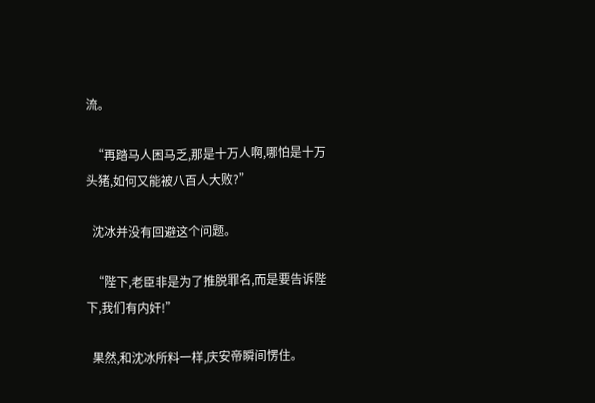流。

  “再踏马人困马乏,那是十万人啊,哪怕是十万头猪,如何又能被八百人大败?”

  沈冰并没有回避这个问题。

  “陛下,老臣非是为了推脱罪名,而是要告诉陛下,我们有内奸!”

  果然,和沈冰所料一样,庆安帝瞬间愣住。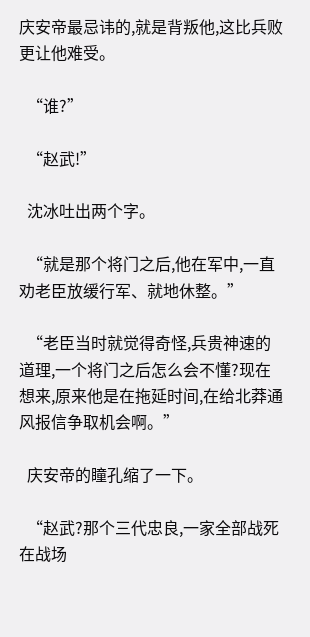庆安帝最忌讳的,就是背叛他,这比兵败更让他难受。

  “谁?”

  “赵武!”

  沈冰吐出两个字。

  “就是那个将门之后,他在军中,一直劝老臣放缓行军、就地休整。”

  “老臣当时就觉得奇怪,兵贵神速的道理,一个将门之后怎么会不懂?现在想来,原来他是在拖延时间,在给北莽通风报信争取机会啊。”

  庆安帝的瞳孔缩了一下。

  “赵武?那个三代忠良,一家全部战死在战场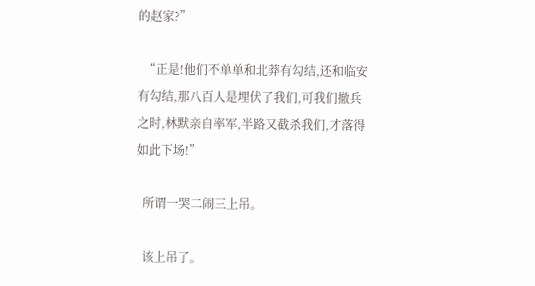的赵家?”

  “正是!他们不单单和北莽有勾结,还和临安有勾结,那八百人是埋伏了我们,可我们撤兵之时,林默亲自率军,半路又截杀我们,才落得如此下场!”

  所谓一哭二闹三上吊。

  该上吊了。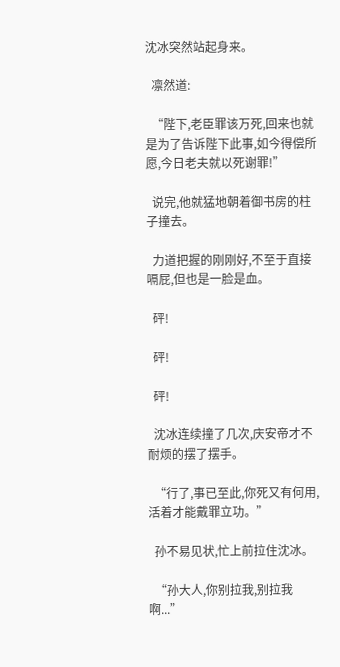沈冰突然站起身来。

  凛然道:

  “陛下,老臣罪该万死,回来也就是为了告诉陛下此事,如今得偿所愿,今日老夫就以死谢罪!”

  说完,他就猛地朝着御书房的柱子撞去。

  力道把握的刚刚好,不至于直接嗝屁,但也是一脸是血。

  砰!

  砰!

  砰!

  沈冰连续撞了几次,庆安帝才不耐烦的摆了摆手。

  “行了,事已至此,你死又有何用,活着才能戴罪立功。”

  孙不易见状,忙上前拉住沈冰。

  “孙大人,你别拉我,别拉我啊...”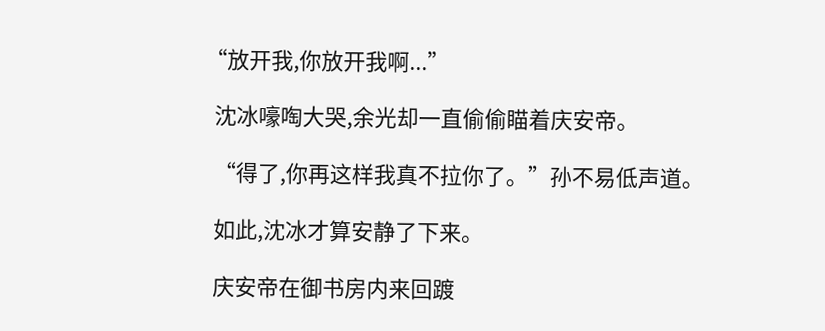“放开我,你放开我啊...”

  沈冰嚎啕大哭,余光却一直偷偷瞄着庆安帝。

  “得了,你再这样我真不拉你了。”孙不易低声道。

  如此,沈冰才算安静了下来。

  庆安帝在御书房内来回踱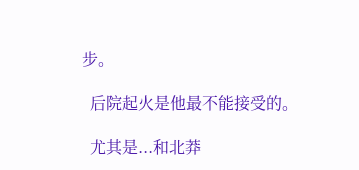步。

  后院起火是他最不能接受的。

  尤其是...和北莽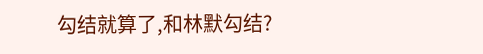勾结就算了,和林默勾结?